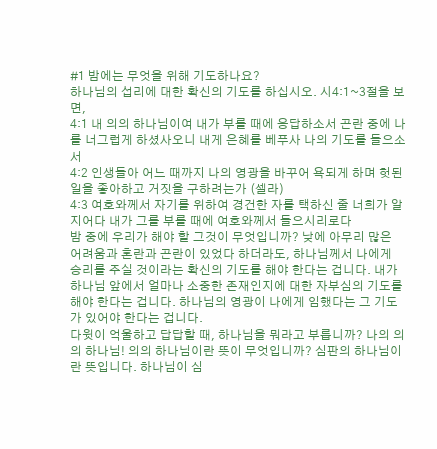#1 밤에는 무엇을 위해 기도하나요?
하나님의 섭리에 대한 확신의 기도를 하십시오. 시4:1~3절을 보면,
4:1 내 의의 하나님이여 내가 부를 때에 응답하소서 곤란 중에 나를 너그럽게 하셨사오니 내게 은혜를 베푸사 나의 기도를 들으소서
4:2 인생들아 어느 때까지 나의 영광을 바꾸어 욕되게 하며 헛된 일을 좋아하고 거짓을 구하려는가 (셀라)
4:3 여호와께서 자기를 위하여 경건한 자를 택하신 줄 너희가 알지어다 내가 그를 부를 때에 여호와께서 들으시리로다
밤 중에 우리가 해야 할 그것이 무엇입니까? 낮에 아무리 많은 어려움과 혼란과 곤란이 있었다 하더라도, 하나님께서 나에게 승리를 주실 것이라는 확신의 기도를 해야 한다는 겁니다. 내가 하나님 앞에서 얼마나 소중한 존재인지에 대한 자부심의 기도를 해야 한다는 겁니다. 하나님의 영광이 나에게 임했다는 그 기도가 있어야 한다는 겁니다.
다윗이 억울하고 답답할 때, 하나님을 뭐라고 부릅니까? 나의 의의 하나님! 의의 하나님이란 뜻이 무엇입니까? 심판의 하나님이란 뜻입니다. 하나님이 심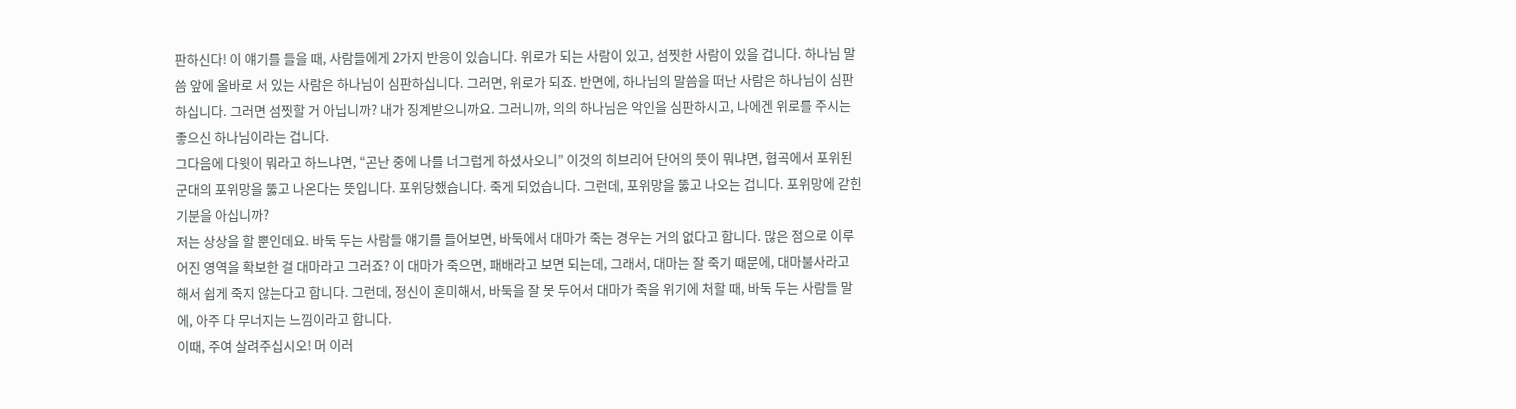판하신다! 이 얘기를 들을 때, 사람들에게 2가지 반응이 있습니다. 위로가 되는 사람이 있고, 섬찟한 사람이 있을 겁니다. 하나님 말씀 앞에 올바로 서 있는 사람은 하나님이 심판하십니다. 그러면, 위로가 되죠. 반면에, 하나님의 말씀을 떠난 사람은 하나님이 심판하십니다. 그러면 섬찟할 거 아닙니까? 내가 징계받으니까요. 그러니까, 의의 하나님은 악인을 심판하시고, 나에겐 위로를 주시는 좋으신 하나님이라는 겁니다.
그다음에 다윗이 뭐라고 하느냐면, “곤난 중에 나를 너그럽게 하셨사오니” 이것의 히브리어 단어의 뜻이 뭐냐면, 협곡에서 포위된 군대의 포위망을 뚫고 나온다는 뜻입니다. 포위당했습니다. 죽게 되었습니다. 그런데, 포위망을 뚫고 나오는 겁니다. 포위망에 갇힌 기분을 아십니까?
저는 상상을 할 뿐인데요. 바둑 두는 사람들 얘기를 들어보면, 바둑에서 대마가 죽는 경우는 거의 없다고 합니다. 많은 점으로 이루어진 영역을 확보한 걸 대마라고 그러죠? 이 대마가 죽으면, 패배라고 보면 되는데, 그래서, 대마는 잘 죽기 때문에, 대마불사라고 해서 쉽게 죽지 않는다고 합니다. 그런데, 정신이 혼미해서, 바둑을 잘 못 두어서 대마가 죽을 위기에 처할 때, 바둑 두는 사람들 말에, 아주 다 무너지는 느낌이라고 합니다.
이때, 주여 살려주십시오! 머 이러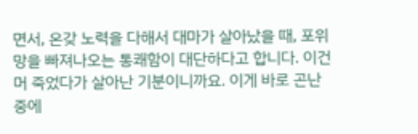면서, 온갖 노력을 다해서 대마가 살아났을 때, 포위망을 빠져나오는 통쾌함이 대단하다고 합니다. 이건 머 죽었다가 살아난 기분이니까요. 이게 바로 곤난 중에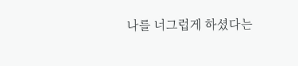나를 너그럽게 하셨다는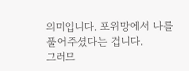의미입니다. 포위망에서 나를 풀어주셨다는 겁니다.
그러므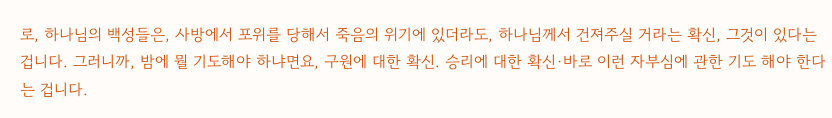로, 하나님의 백성들은, 사방에서 포위를 당해서 죽음의 위기에 있더라도, 하나님께서 건져주실 거라는 확신, 그것이 있다는 겁니다. 그러니까, 밤에 뭘 기도해야 하냐면요, 구원에 대한 확신. 승리에 대한 확신·바로 이런 자부심에 관한 기도 해야 한다는 겁니다.